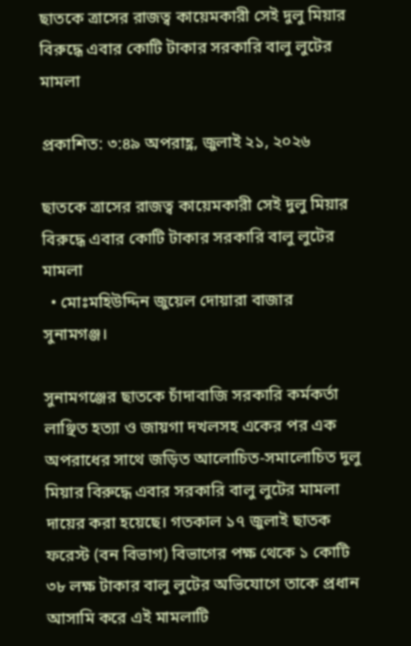ছাতকে ত্রাসের রাজত্ব কায়েমকারী সেই দুলু মিয়ার বিরুদ্ধে এবার কোটি টাকার সরকারি বালু লুটের মামলা

প্রকাশিত: ৩:৪৯ অপরাহ্ণ, জুলাই ২১, ২০২৬

ছাতকে ত্রাসের রাজত্ব কায়েমকারী সেই দুলু মিয়ার বিরুদ্ধে এবার কোটি টাকার সরকারি বালু লুটের মামলা
  • মোঃমহিউদ্দিন জুয়েল দোয়ারা বাজার সুনামগঞ্জ।

সুনামগঞ্জের ছাতকে চাঁদাবাজি সরকারি কর্মকর্তা লাঞ্ছিত হত্যা ও জায়গা দখলসহ একের পর এক অপরাধের সাথে জড়িত আলোচিত-সমালোচিত দুলু মিয়ার বিরুদ্ধে এবার সরকারি বালু লুটের মামলা দায়ের করা হয়েছে। গতকাল ১৭ জুলাই ছাতক ফরেস্ট (বন বিভাগ) বিভাগের পক্ষ থেকে ১ কোটি ৩৮ লক্ষ টাকার বালু লুটের অভিযোগে তাকে প্রধান আসামি করে এই মামলাটি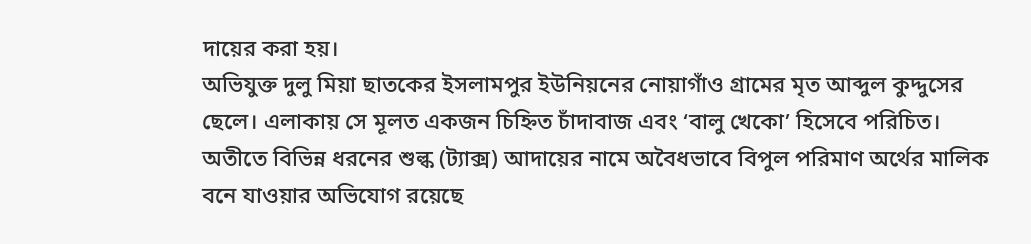দায়ের করা হয়।
অভিযুক্ত দুলু মিয়া ছাতকের ইসলামপুর ইউনিয়নের নোয়াগাঁও গ্রামের মৃত আব্দুল কুদ্দুসের ছেলে। এলাকায় সে মূলত একজন চিহ্নিত চাঁদাবাজ এবং ‘বালু খেকো’ হিসেবে পরিচিত। অতীতে বিভিন্ন ধরনের শুল্ক (ট্যাক্স) আদায়ের নামে অবৈধভাবে বিপুল পরিমাণ অর্থের মালিক বনে যাওয়ার অভিযোগ রয়েছে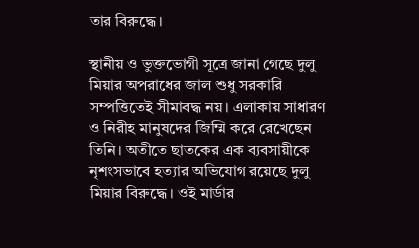তার বিরুদ্ধে।

স্থানীয় ও ভুক্তভোগী সূত্রে জানা গেছে দুলু মিয়ার অপরাধের জাল শুধু সরকারি সম্পত্তিতেই সীমাবদ্ধ নয়। এলাকায় সাধারণ ও নিরীহ মানুষদের জিম্মি করে রেখেছেন তিনি। অতীতে ছাতকের এক ব্যবসায়ীকে নৃশংসভাবে হত্যার অভিযোগ রয়েছে দুলু মিয়ার বিরুদ্ধে। ওই মার্ডার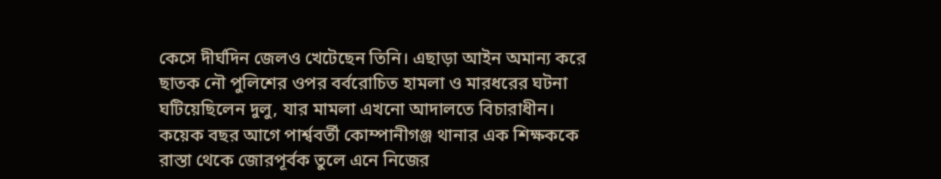কেসে দীর্ঘদিন জেলও খেটেছেন তিনি। এছাড়া আইন অমান্য করে ছাতক নৌ পুলিশের ওপর বর্বরোচিত হামলা ও মারধরের ঘটনা ঘটিয়েছিলেন দুলু, যার মামলা এখনো আদালতে বিচারাধীন। কয়েক বছর আগে পার্শ্ববর্তী কোম্পানীগঞ্জ থানার এক শিক্ষককে রাস্তা থেকে জোরপূর্বক তুলে এনে নিজের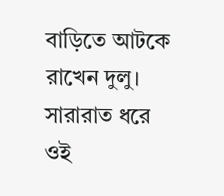বাড়িতে আটকে রাখেন দুলু। সারারাত ধরে ওই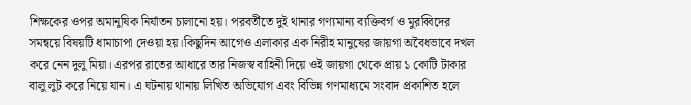শিক্ষকের ওপর অমানুষিক নির্যাতন চালানো হয়। পরবর্তীতে দুই থানার গণ্যমান্য ব্যক্তিবর্গ ও মুরব্বিদের সমন্বয়ে বিষয়টি ধামাচাপা দেওয়া হয়।কিছুদিন আগেও এলাকার এক নিরীহ মানুষের জায়গা অবৈধভাবে দখল করে নেন দুলু মিয়া। এরপর রাতের আধারে তার নিজস্ব বাহিনী দিয়ে ওই জায়গা থেকে প্রায় ১ কোটি টাকার বালু লুট করে নিয়ে যান। এ ঘটনায় থানায় লিখিত অভিযোগ এবং বিভিন্ন গণমাধ্যমে সংবাদ প্রকাশিত হলে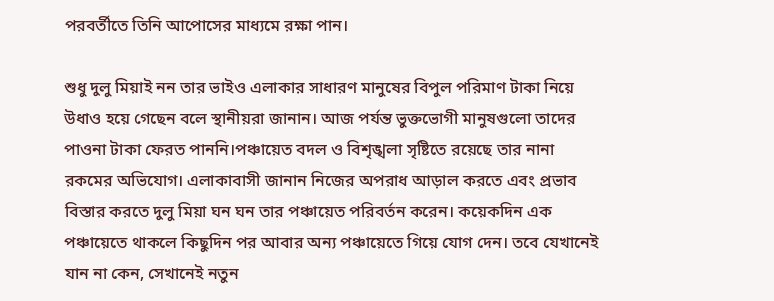পরবর্তীতে তিনি আপোসের মাধ্যমে রক্ষা পান।

শুধু দুলু মিয়াই নন তার ভাইও এলাকার সাধারণ মানুষের বিপুল পরিমাণ টাকা নিয়ে উধাও হয়ে গেছেন বলে স্থানীয়রা জানান। আজ পর্যন্ত ভুক্তভোগী মানুষগুলো তাদের পাওনা টাকা ফেরত পাননি।পঞ্চায়েত বদল ও বিশৃঙ্খলা সৃষ্টিতে রয়েছে তার নানা রকমের অভিযোগ। এলাকাবাসী জানান নিজের অপরাধ আড়াল করতে এবং প্রভাব বিস্তার করতে দুলু মিয়া ঘন ঘন তার পঞ্চায়েত পরিবর্তন করেন। কয়েকদিন এক পঞ্চায়েতে থাকলে কিছুদিন পর আবার অন্য পঞ্চায়েতে গিয়ে যোগ দেন। তবে যেখানেই যান না কেন, সেখানেই নতুন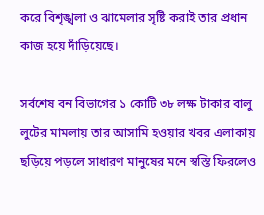করে বিশৃঙ্খলা ও ঝামেলার সৃষ্টি করাই তার প্রধান কাজ হয়ে দাঁড়িয়েছে।

সর্বশেষ বন বিভাগের ১ কোটি ৩৮ লক্ষ টাকার বালু লুটের মামলায় তার আসামি হওয়ার খবর এলাকায় ছড়িয়ে পড়লে সাধারণ মানুষের মনে স্বস্তি ফিরলেও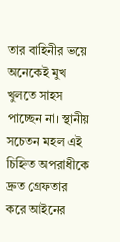তার বাহিনীর ভয়ে অনেকেই মুখ খুলতে সাহস পাচ্ছেন না। স্থানীয় সচেতন মহল এই চিহ্নিত অপরাধীকে দ্রুত গ্রেফতার করে আইনের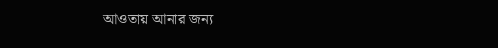আওতায় আনার জন্য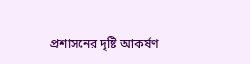প্রশাসনের দৃষ্টি আকর্ষণ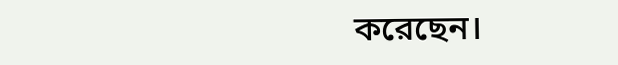করেছেন।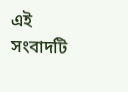এই সংবাদটি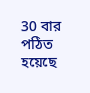30 বার পঠিত হয়েছে